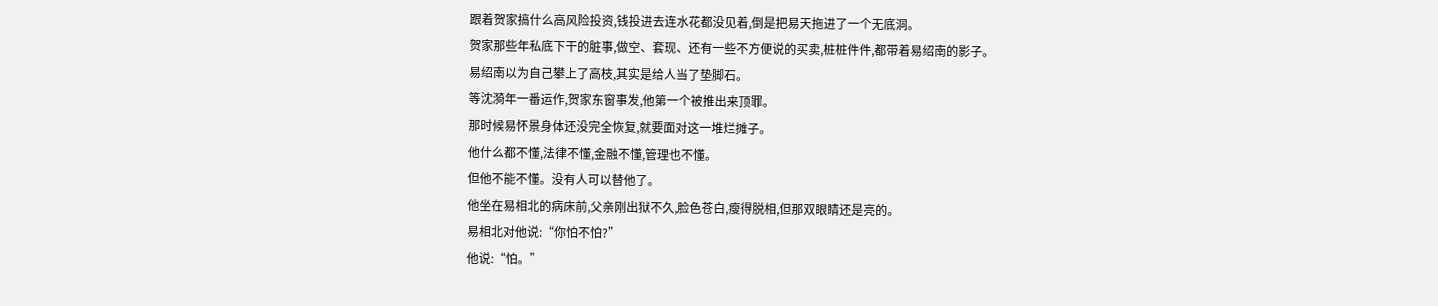跟着贺家搞什么高风险投资,钱投进去连水花都没见着,倒是把易天拖进了一个无底洞。
贺家那些年私底下干的脏事,做空、套现、还有一些不方便说的买卖,桩桩件件,都带着易绍南的影子。
易绍南以为自己攀上了高枝,其实是给人当了垫脚石。
等沈漪年一番运作,贺家东窗事发,他第一个被推出来顶罪。
那时候易怀景身体还没完全恢复,就要面对这一堆烂摊子。
他什么都不懂,法律不懂,金融不懂,管理也不懂。
但他不能不懂。没有人可以替他了。
他坐在易相北的病床前,父亲刚出狱不久,脸色苍白,瘦得脱相,但那双眼睛还是亮的。
易相北对他说:“你怕不怕?”
他说:“怕。”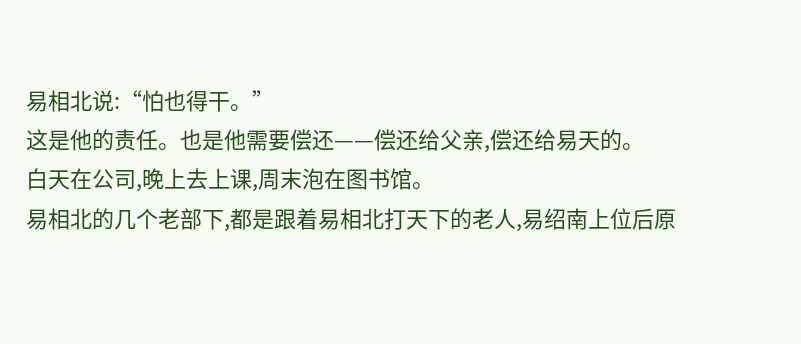易相北说:“怕也得干。”
这是他的责任。也是他需要偿还——偿还给父亲,偿还给易天的。
白天在公司,晚上去上课,周末泡在图书馆。
易相北的几个老部下,都是跟着易相北打天下的老人,易绍南上位后原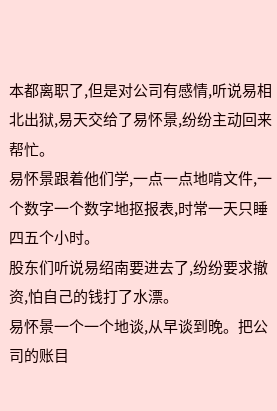本都离职了,但是对公司有感情,听说易相北出狱,易天交给了易怀景,纷纷主动回来帮忙。
易怀景跟着他们学,一点一点地啃文件,一个数字一个数字地抠报表,时常一天只睡四五个小时。
股东们听说易绍南要进去了,纷纷要求撤资,怕自己的钱打了水漂。
易怀景一个一个地谈,从早谈到晚。把公司的账目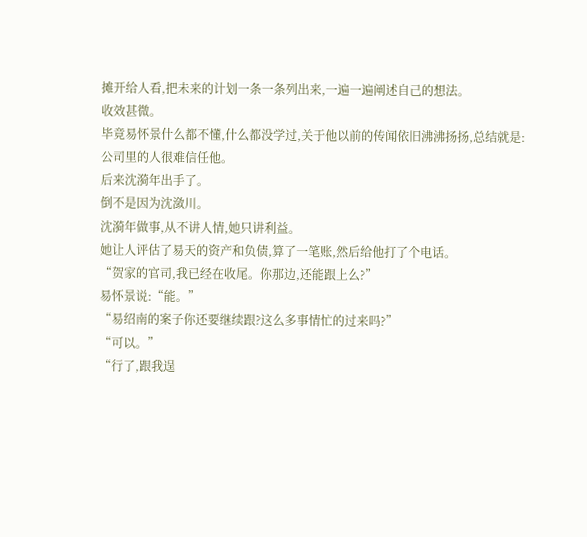摊开给人看,把未来的计划一条一条列出来,一遍一遍阐述自己的想法。
收效甚微。
毕竟易怀景什么都不懂,什么都没学过,关于他以前的传闻依旧沸沸扬扬,总结就是:公司里的人很难信任他。
后来沈漪年出手了。
倒不是因为沈潋川。
沈漪年做事,从不讲人情,她只讲利益。
她让人评估了易天的资产和负债,算了一笔账,然后给他打了个电话。
“贺家的官司,我已经在收尾。你那边,还能跟上么?”
易怀景说:“能。”
“易绍南的案子你还要继续跟?这么多事情忙的过来吗?”
“可以。”
“行了,跟我逞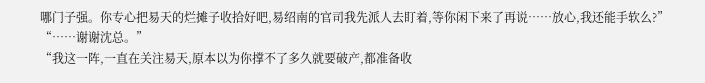哪门子强。你专心把易天的烂摊子收拾好吧,易绍南的官司我先派人去盯着,等你闲下来了再说……放心,我还能手软么?”
“……谢谢沈总。”
“我这一阵,一直在关注易天,原本以为你撑不了多久就要破产,都准备收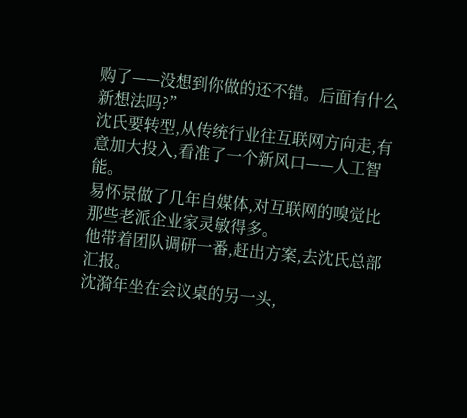购了——没想到你做的还不错。后面有什么新想法吗?”
沈氏要转型,从传统行业往互联网方向走,有意加大投入,看准了一个新风口——人工智能。
易怀景做了几年自媒体,对互联网的嗅觉比那些老派企业家灵敏得多。
他带着团队调研一番,赶出方案,去沈氏总部汇报。
沈漪年坐在会议桌的另一头,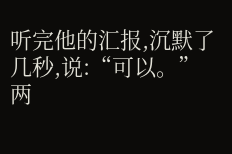听完他的汇报,沉默了几秒,说:“可以。”
两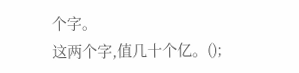个字。
这两个字,值几十个亿。();